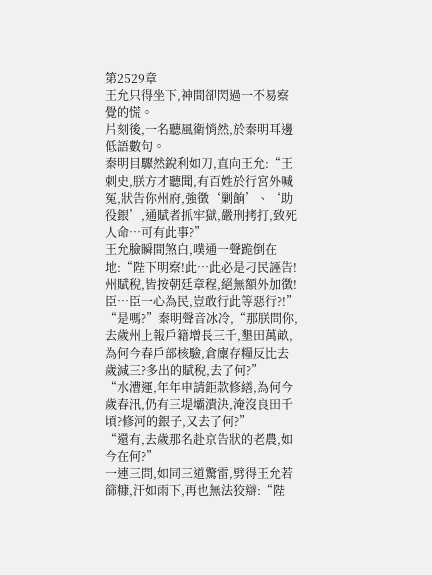第2529章
王允只得坐下,神間卻閃過一不易察覺的慌。
片刻後,一名聽風衛悄然,於秦明耳邊低語數句。
秦明目驟然銳利如刀,直向王允:“王刺史,朕方才聽聞,有百姓於行宮外喊冤,狀告你州府,強徵‘剿餉’、‘助役銀’,通賦者抓牢獄,嚴刑拷打,致死人命…可有此事?”
王允臉瞬間煞白,噗通一聲跪倒在地:“陛下明察!此…此必是刁民誣告!州賦稅,皆按朝廷章程,絕無額外加徵!臣…臣一心為民,豈敢行此等惡行?!”
“是嗎?”秦明聲音冰冷,“那朕問你,去歲州上報戶籍增長三千,墾田萬畝,為何今春戶部核驗,倉廩存糧反比去歲減三?多出的賦稅,去了何?”
“水漕運,年年申請鉅款修繕,為何今歲春汛,仍有三堤壩潰決,淹沒良田千頃?修河的銀子,又去了何?”
“還有,去歲那名赴京告狀的老農,如今在何?”
一連三問,如同三道驚雷,劈得王允若篩糠,汗如雨下,再也無法狡辯:“陛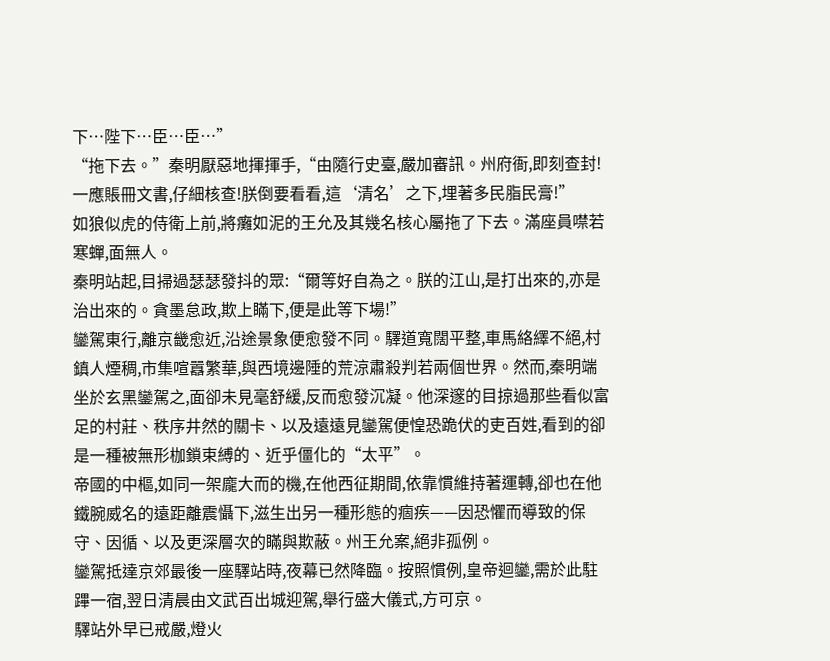下…陛下…臣…臣…”
“拖下去。”秦明厭惡地揮揮手,“由隨行史臺,嚴加審訊。州府衙,即刻查封!一應賬冊文書,仔細核查!朕倒要看看,這‘清名’之下,埋著多民脂民膏!”
如狼似虎的侍衛上前,將癱如泥的王允及其幾名核心屬拖了下去。滿座員噤若寒蟬,面無人。
秦明站起,目掃過瑟瑟發抖的眾:“爾等好自為之。朕的江山,是打出來的,亦是治出來的。貪墨怠政,欺上瞞下,便是此等下場!”
鑾駕東行,離京畿愈近,沿途景象便愈發不同。驛道寬闊平整,車馬絡繹不絕,村鎮人煙稠,市集喧囂繁華,與西境邊陲的荒涼肅殺判若兩個世界。然而,秦明端坐於玄黑鑾駕之,面卻未見毫舒緩,反而愈發沉凝。他深邃的目掠過那些看似富足的村莊、秩序井然的關卡、以及遠遠見鑾駕便惶恐跪伏的吏百姓,看到的卻是一種被無形枷鎖束縛的、近乎僵化的“太平”。
帝國的中樞,如同一架龐大而的機,在他西征期間,依靠慣維持著運轉,卻也在他鐵腕威名的遠距離震懾下,滋生出另一種形態的痼疾——因恐懼而導致的保守、因循、以及更深層次的瞞與欺蔽。州王允案,絕非孤例。
鑾駕抵達京郊最後一座驛站時,夜幕已然降臨。按照慣例,皇帝迴鑾,需於此駐蹕一宿,翌日清晨由文武百出城迎駕,舉行盛大儀式,方可京。
驛站外早已戒嚴,燈火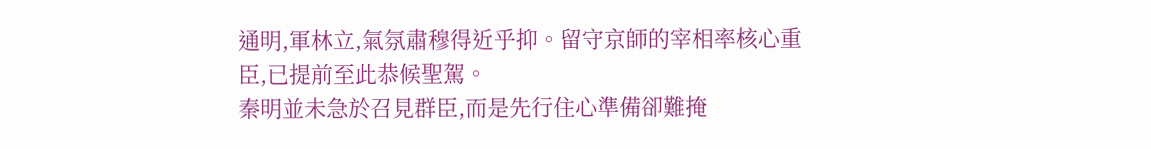通明,軍林立,氣氛肅穆得近乎抑。留守京師的宰相率核心重臣,已提前至此恭候聖駕。
秦明並未急於召見群臣,而是先行住心準備卻難掩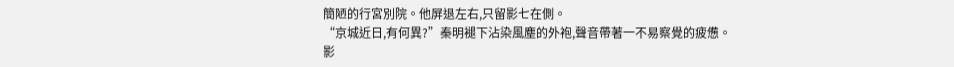簡陋的行宮別院。他屏退左右,只留影七在側。
“京城近日,有何異?”秦明褪下沾染風塵的外袍,聲音帶著一不易察覺的疲憊。
影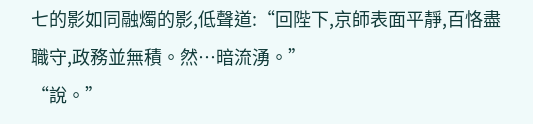七的影如同融燭的影,低聲道:“回陛下,京師表面平靜,百恪盡職守,政務並無積。然…暗流湧。”
“說。”